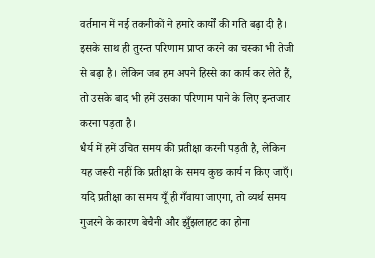वर्तमान में नई तकनीकों ने हमारे कार्यों की गति बढ़ा दी है। इसके साथ ही तुरन्त परिणाम प्राप्त करने का चस्का भी तेजी से बढ़ा है। लेकिन जब हम अपने हिस्से का कार्य कर लेते हैं, तो उसके बाद भी हमें उसका परिणाम पाने के लिए इन्तजार करना पड़ता है।
धैर्य में हमें उचित समय की प्रतीक्षा करनी पड़ती है, लेकिन यह जरूरी नहीं कि प्रतीक्षा के समय कुछ कार्य न किए जाएँ। यदि प्रतीक्षा का समय यूँ ही गँवाया जाएगा, तो व्यर्थ समय गुजरने के कारण बेचैनी और झुँझलाहट का होना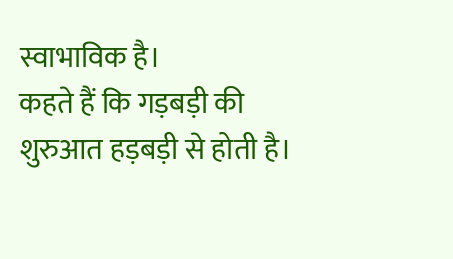स्वाभाविक है।
कहते हैं कि गड़बड़ी की शुरुआत हड़बड़ी से होती है।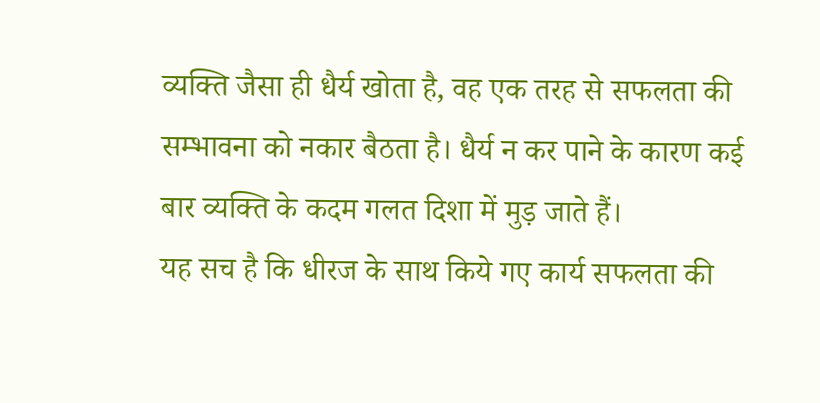व्यक्ति जैसा ही धैर्य खोता है, वह एक तरह से सफलता की सम्भावना को नकार बैठता है। धैर्य न कर पाने के कारण कई बार व्यक्ति के कदम गलत दिशा में मुड़ जाते हैं।
यह सच है कि धीरज के साथ किये गए कार्य सफलता की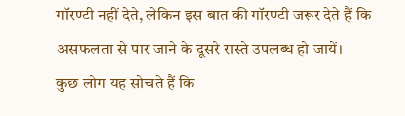गॉरण्टी नहीं देते, लेकिन इस बात की गॉरण्टी जरूर देते हैं कि असफलता से पार जाने के दूसरे रास्ते उपलब्ध हो जायें।
कुछ लोग यह सोचते हैं कि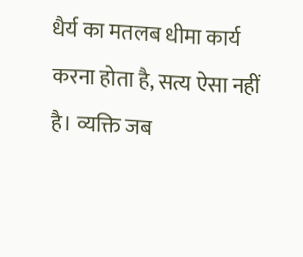धैर्य का मतलब धीमा कार्य करना होता है, सत्य ऐसा नहीं है। व्यक्ति जब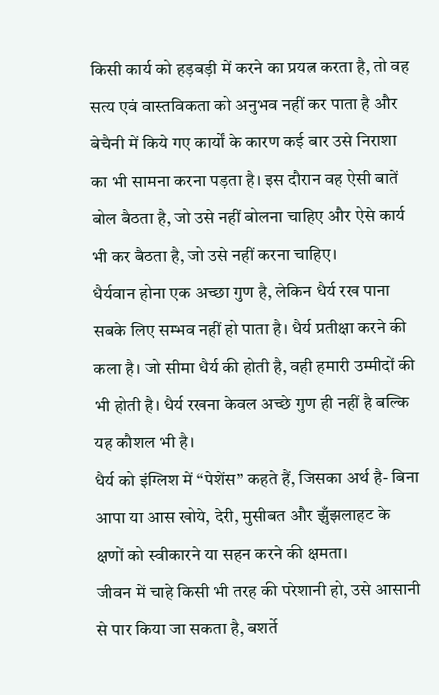किसी कार्य को हड़बड़ी में करने का प्रयत्न करता है, तो वह सत्य एवं वास्तविकता को अनुभव नहीं कर पाता है और बेचैनी में किये गए कार्यों के कारण कई बार उसे निराशा का भी सामना करना पड़ता है। इस दौरान वह ऐसी बातें बोल बैठता है, जो उसे नहीं बोलना चाहिए और ऐसे कार्य भी कर बैठता है, जो उसे नहीं करना चाहिए।
धैर्यवान होना एक अच्छा गुण है, लेकिन धैर्य रख पाना सबके लिए सम्भव नहीं हो पाता है। धैर्य प्रतीक्षा करने की कला है। जो सीमा धैर्य की होती है, वही हमारी उम्मीदों की भी होती है। धैर्य रखना केवल अच्छे गुण ही नहीं है बल्कि यह कौशल भी है।
धैर्य को इंग्लिश में “पेशेंस” कहते हैं, जिसका अर्थ है- बिना आपा या आस खोये, देरी, मुसीबत और झुँझलाहट के क्षणों को स्वीकारने या सहन करने की क्षमता।
जीवन में चाहे किसी भी तरह की परेशानी हो, उसे आसानी से पार किया जा सकता है, बशर्ते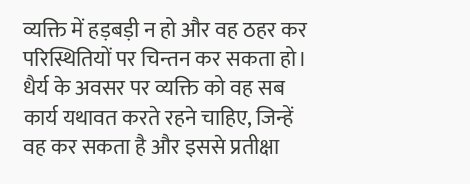व्यक्ति में हड़बड़ी न हो और वह ठहर कर परिस्थितियों पर चिन्तन कर सकता हो।
धैर्य के अवसर पर व्यक्ति को वह सब कार्य यथावत करते रहने चाहिए, जिन्हें वह कर सकता है और इससे प्रतीक्षा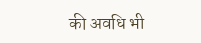की अवधि भी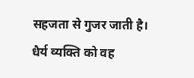सहजता से गुजर जाती है। धैर्य व्यक्ति को वह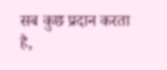सब कुछ प्रदान करता है,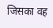जिसका वह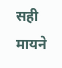सही मायने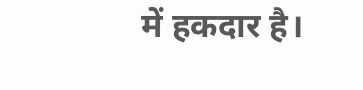में हकदार है।